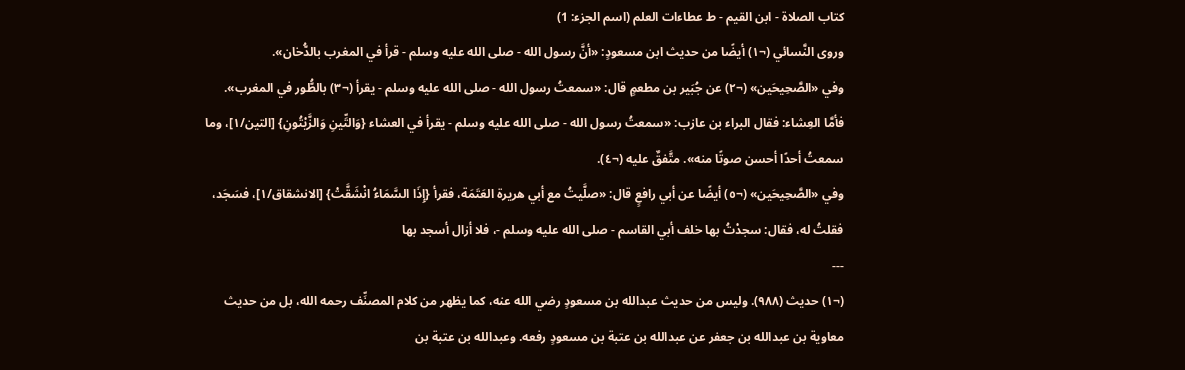كتاب الصلاة - ابن القيم - ط عطاءات العلم (اسم الجزء: 1)
وروى النَّسائي (¬١) أيضًا من حديث ابن مسعودٍ: «أنَّ رسول الله - صلى الله عليه وسلم - قرأ في المغرب بالدُّخان».
وفي «الصَّحِيحَين» (¬٢) عن جُبَير بن مطعمٍ قال: «سمعتُ رسول الله - صلى الله عليه وسلم - يقرأ (¬٣) بالطُّور في المغرب».
فأمَّا العِشاء: فقال البراء بن عازب: «سمعتُ رسول الله - صلى الله عليه وسلم - يقرأ في العشاء {وَالتِّينِ وَالزَّيْتُونِ} [التين/١]، وما سمعتُ أحدًا أحسن صوتًا منه». متَّفقٌ عليه (¬٤).
وفي «الصَّحِيحَين» (¬٥) أيضًا عن أبي رافعٍ قال: «صلَّيتُ مع أبي هريرة العَتَمَة، فقرأ {إِذَا السَّمَاءُ انْشَقَّتْ} [الانشقاق/١]، فسَجَد، فقلتُ له، فقال: سجدْتُ بها خلف أبي القاسم - صلى الله عليه وسلم -، فلا أزال أسجد بها
---
(¬١) حديث (٩٨٨). وليس من حديث عبدالله بن مسعودٍ رضي الله عنه، كما يظهر من كلام المصنِّف رحمه الله، بل من حديث معاوية بن عبدالله بن جعفر عن عبدالله بن عتبة بن مسعودٍ رفعه. وعبدالله بن عتبة بن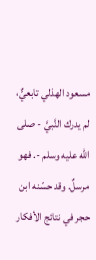مسعود الهذلي تابعيٌّ، لم يدرك النَّبيَّ - صلى الله عليه وسلم -. فهو مرسلٌ. وقد حسّنه ابن حجر في نتائج الأفكار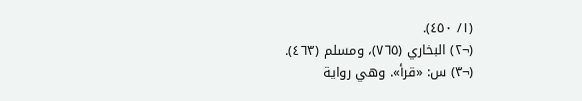(١/ ٤٥٠).
(¬٢) البخاري (٧٦٥)، ومسلم (٤٦٣).
(¬٣) س: «قرأ». وهي رواية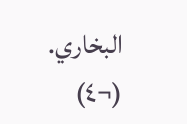البخاري.
(¬٤)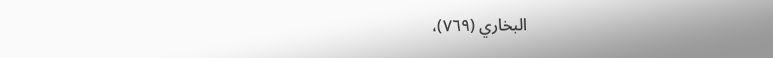البخاري (٧٦٩)،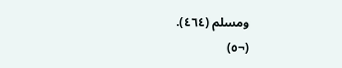ومسلم (٤٦٤).
(¬٥)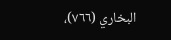البخاري (٧٦٦)،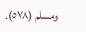ومسلم (٥٧٨).